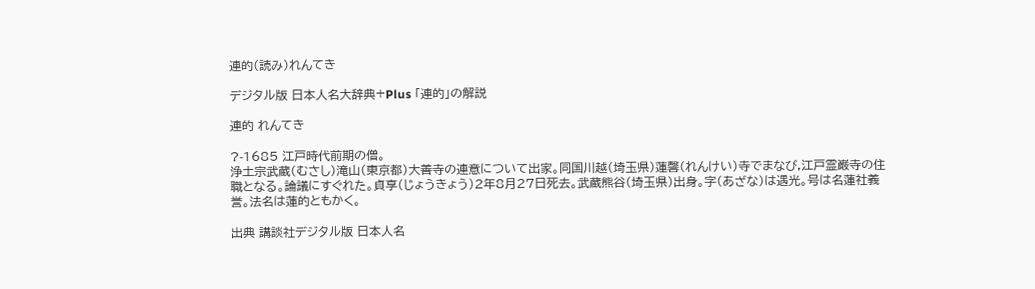連的(読み)れんてき

デジタル版 日本人名大辞典+Plus 「連的」の解説

連的 れんてき

?-1685 江戸時代前期の僧。
浄土宗武蔵(むさし)滝山(東京都)大善寺の連意について出家。同国川越(埼玉県)蓮馨(れんけい)寺でまなび,江戸霊巌寺の住職となる。論議にすぐれた。貞享(じょうきょう)2年8月27日死去。武蔵熊谷(埼玉県)出身。字(あざな)は遇光。号は名蓮社義誉。法名は蓮的ともかく。

出典 講談社デジタル版 日本人名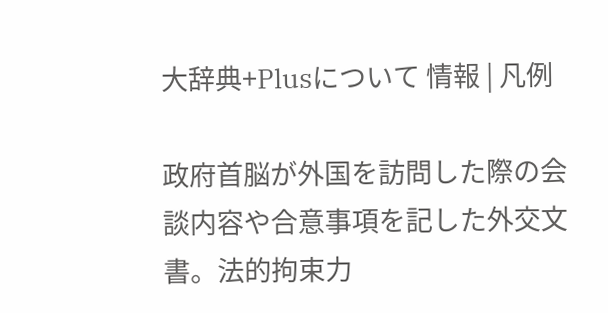大辞典+Plusについて 情報 | 凡例

政府首脳が外国を訪問した際の会談内容や合意事項を記した外交文書。法的拘束力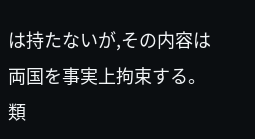は持たないが,その内容は両国を事実上拘束する。類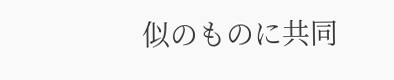似のものに共同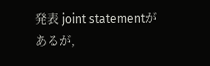発表 joint statementがあるが,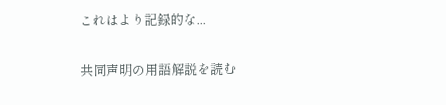これはより記録的な...

共同声明の用語解説を読む